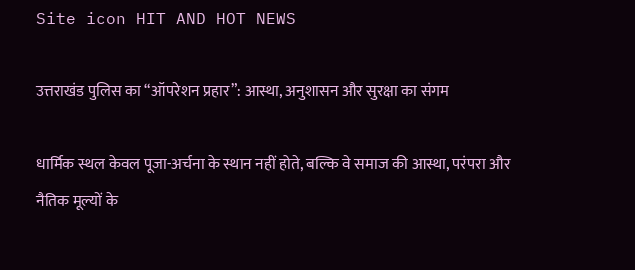Site icon HIT AND HOT NEWS

उत्तराखंड पुलिस का “ऑपरेशन प्रहार”: आस्था, अनुशासन और सुरक्षा का संगम

धार्मिक स्थल केवल पूजा-अर्चना के स्थान नहीं होते, बल्कि वे समाज की आस्था, परंपरा और नैतिक मूल्यों के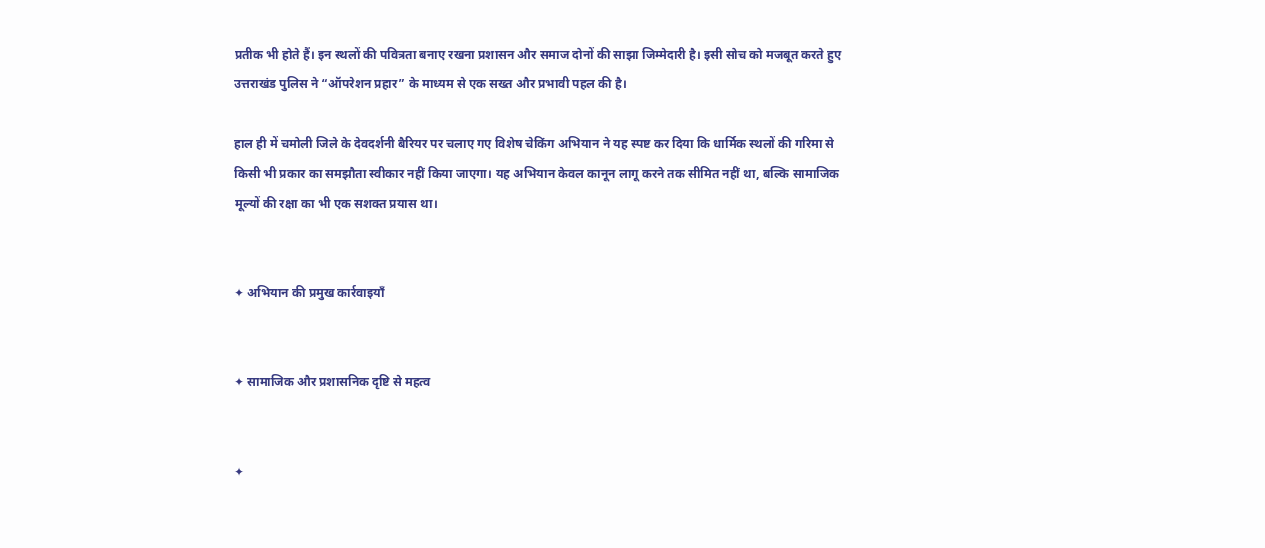प्रतीक भी होते हैं। इन स्थलों की पवित्रता बनाए रखना प्रशासन और समाज दोनों की साझा जिम्मेदारी है। इसी सोच को मजबूत करते हुए उत्तराखंड पुलिस ने “ऑपरेशन प्रहार” के माध्यम से एक सख्त और प्रभावी पहल की है।

हाल ही में चमोली जिले के देवदर्शनी बैरियर पर चलाए गए विशेष चेकिंग अभियान ने यह स्पष्ट कर दिया कि धार्मिक स्थलों की गरिमा से किसी भी प्रकार का समझौता स्वीकार नहीं किया जाएगा। यह अभियान केवल कानून लागू करने तक सीमित नहीं था, बल्कि सामाजिक मूल्यों की रक्षा का भी एक सशक्त प्रयास था।


✦ अभियान की प्रमुख कार्रवाइयाँ


✦ सामाजिक और प्रशासनिक दृष्टि से महत्व


✦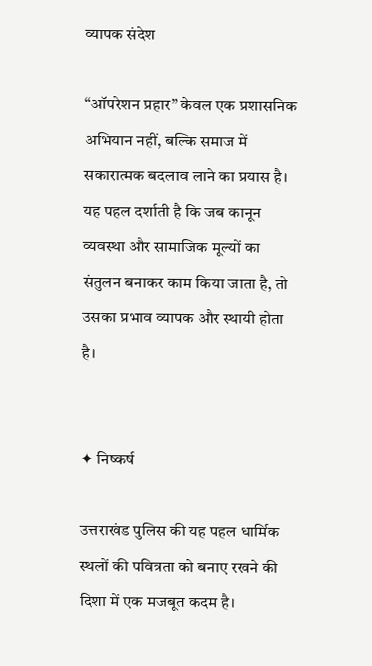व्यापक संदेश

“ऑपरेशन प्रहार” केवल एक प्रशासनिक अभियान नहीं, बल्कि समाज में सकारात्मक बदलाव लाने का प्रयास है। यह पहल दर्शाती है कि जब कानून व्यवस्था और सामाजिक मूल्यों का संतुलन बनाकर काम किया जाता है, तो उसका प्रभाव व्यापक और स्थायी होता है।


✦ निष्कर्ष

उत्तराखंड पुलिस की यह पहल धार्मिक स्थलों की पवित्रता को बनाए रखने की दिशा में एक मजबूत कदम है।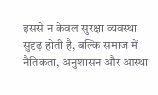इससे न केवल सुरक्षा व्यवस्था सुदृढ़ होती है, बल्कि समाज में नैतिकता, अनुशासन और आस्था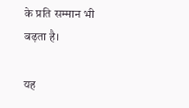के प्रति सम्मान भी बढ़ता है।

यह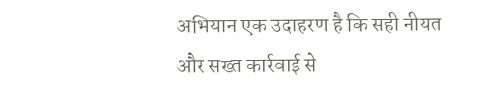अभियान एक उदाहरण है कि सही नीयत और सख्त कार्रवाई से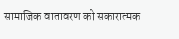सामाजिक वातावरण को सकारात्मक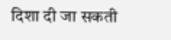दिशा दी जा सकती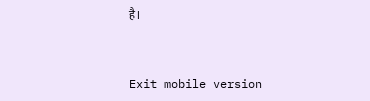है।


Exit mobile version